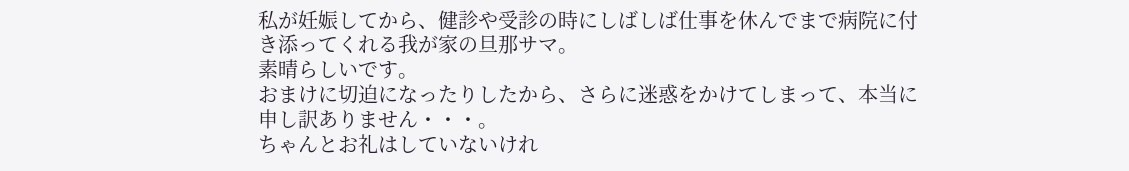私が妊娠してから、健診や受診の時にしばしば仕事を休んでまで病院に付き添ってくれる我が家の旦那サマ。
素晴らしいです。
おまけに切迫になったりしたから、さらに迷惑をかけてしまって、本当に申し訳ありません・・・。
ちゃんとお礼はしていないけれ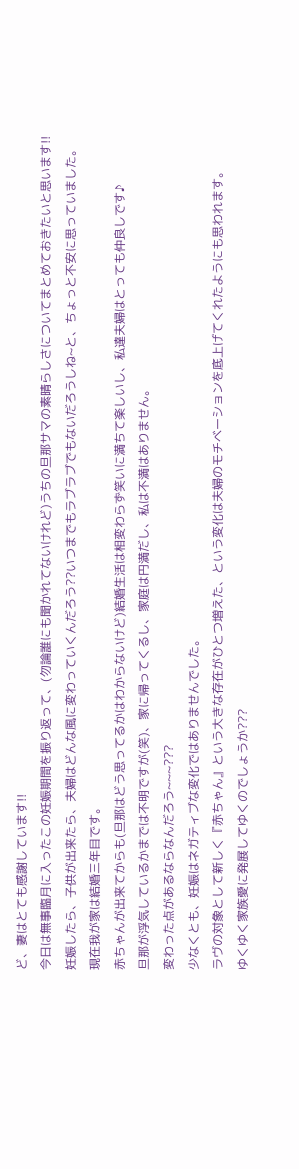ど、妻はとても感謝しています!!
今日は無事臨月に入ったこの妊娠期間を振り返って、(勿論誰にも聞かれてないけれど)うちの旦那サマの素晴らしさについてまとめておきたいと思います!!
妊娠したら、子供が出来たら、夫婦はどんな風に変わっていくんだろう??いつまでもラブラブでもないだろうしね~と、ちょっと不安に思っていました。
現在我が家は結婚三年目です。
赤ちゃんが出来てからも(旦那はどう思ってるかはわからないけど)結婚生活は相変わらず笑いに満ちて楽しいし、私達夫婦はとっても仲良しです♪
旦那が浮気しているかまでは不明ですが(笑)、家に帰ってくるし、家庭は円満だし、私は不満はありません。
変わった点があるならなんだろう~~~???
少なくとも、妊娠はネガティブな変化ではありませんでした。
ラヴの対象として新しく『赤ちゃん』という大きな存在がひとつ増えた、という変化は夫婦のモチベーションを底上げてくれたようにも思われます。
ゆくゆく家族愛に発展してゆくのでしょうか???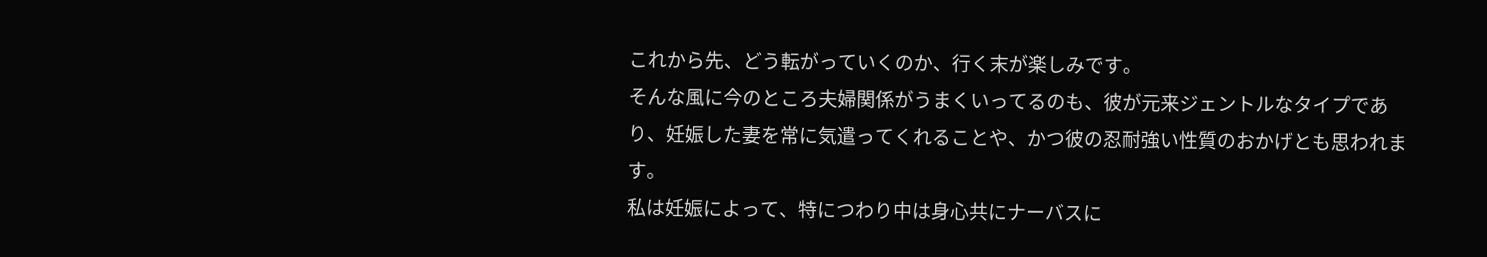これから先、どう転がっていくのか、行く末が楽しみです。
そんな風に今のところ夫婦関係がうまくいってるのも、彼が元来ジェントルなタイプであり、妊娠した妻を常に気遣ってくれることや、かつ彼の忍耐強い性質のおかげとも思われます。
私は妊娠によって、特につわり中は身心共にナーバスに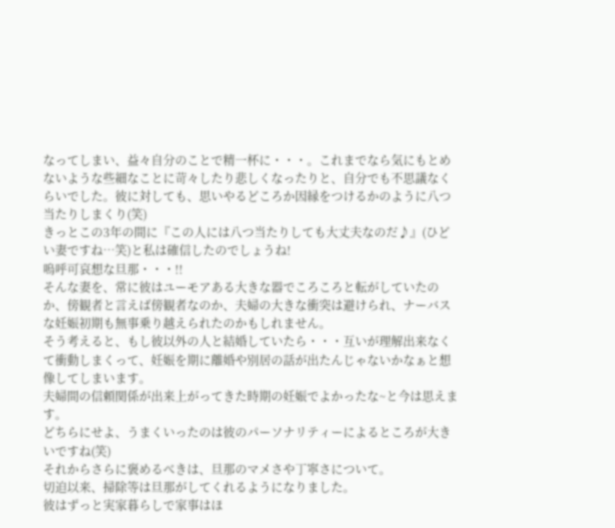なってしまい、益々自分のことで精一杯に・・・。これまでなら気にもとめないような些細なことに苛々したり悲しくなったりと、自分でも不思議なくらいでした。彼に対しても、思いやるどころか因縁をつけるかのように八つ当たりしまくり(笑)
きっとこの3年の間に『この人には八つ当たりしても大丈夫なのだ♪』(ひどい妻ですね…笑)と私は確信したのでしょうね!
嗚呼可哀想な旦那・・・!!
そんな妻を、常に彼はユーモアある大きな器でころころと転がしていたのか、傍観者と言えば傍観者なのか、夫婦の大きな衝突は避けられ、ナーバスな妊娠初期も無事乗り越えられたのかもしれません。
そう考えると、もし彼以外の人と結婚していたら・・・互いが理解出来なくて衝動しまくって、妊娠を期に離婚や別居の話が出たんじゃないかなぁと想像してしまいます。
夫婦間の信頼関係が出来上がってきた時期の妊娠でよかったな~と今は思えます。
どちらにせよ、うまくいったのは彼のパーソナリティーによるところが大きいですね(笑)
それからさらに褒めるべきは、旦那のマメさや丁寧さについて。
切迫以来、掃除等は旦那がしてくれるようになりました。
彼はずっと実家暮らしで家事はほ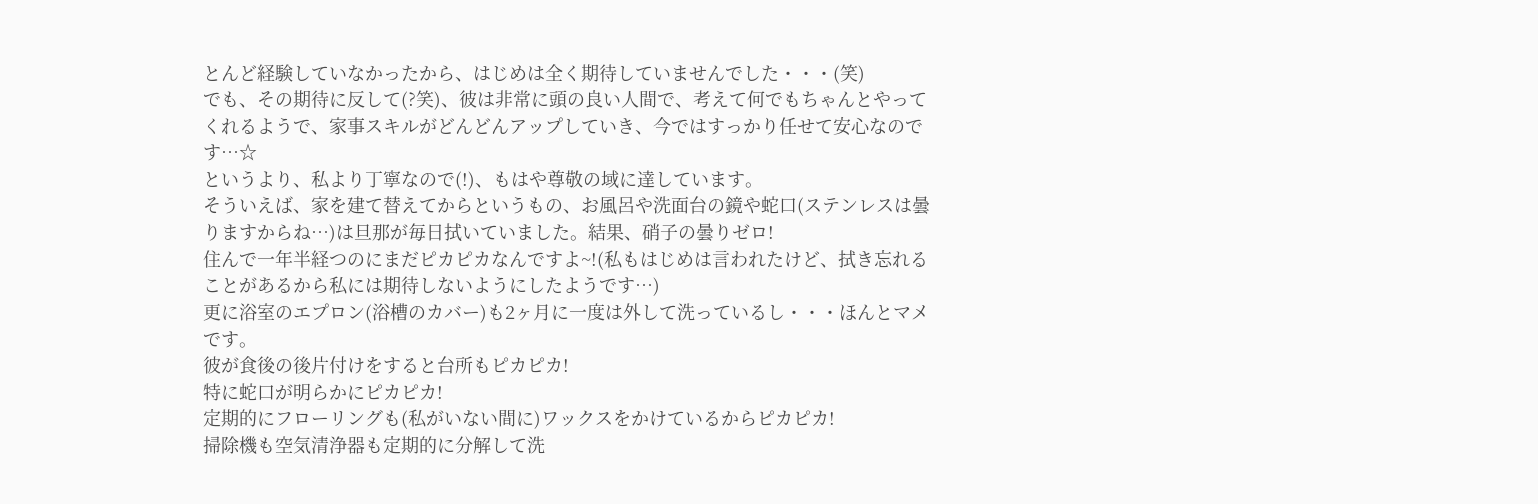とんど経験していなかったから、はじめは全く期待していませんでした・・・(笑)
でも、その期待に反して(?笑)、彼は非常に頭の良い人間で、考えて何でもちゃんとやってくれるようで、家事スキルがどんどんアップしていき、今ではすっかり任せて安心なのです…☆
というより、私より丁寧なので(!)、もはや尊敬の域に達しています。
そういえば、家を建て替えてからというもの、お風呂や洗面台の鏡や蛇口(ステンレスは曇りますからね…)は旦那が毎日拭いていました。結果、硝子の曇りゼロ!
住んで一年半経つのにまだピカピカなんですよ~!(私もはじめは言われたけど、拭き忘れることがあるから私には期待しないようにしたようです…)
更に浴室のエプロン(浴槽のカバー)も2ヶ月に一度は外して洗っているし・・・ほんとマメです。
彼が食後の後片付けをすると台所もピカピカ!
特に蛇口が明らかにピカピカ!
定期的にフローリングも(私がいない間に)ワックスをかけているからピカピカ!
掃除機も空気清浄器も定期的に分解して洗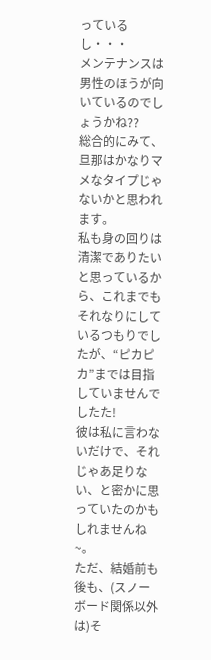っているし・・・
メンテナンスは男性のほうが向いているのでしょうかね??
総合的にみて、旦那はかなりマメなタイプじゃないかと思われます。
私も身の回りは清潔でありたいと思っているから、これまでもそれなりにしているつもりでしたが、“ピカピカ”までは目指していませんでしたた!
彼は私に言わないだけで、それじゃあ足りない、と密かに思っていたのかもしれませんね~。
ただ、結婚前も後も、(スノーボード関係以外は)そ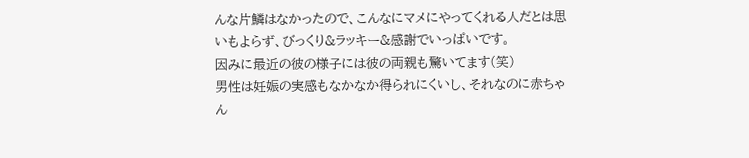んな片鱗はなかったので、こんなにマメにやってくれる人だとは思いもよらず、びっくり&ラッキー&感謝でいっぱいです。
因みに最近の彼の様子には彼の両親も驚いてます(笑)
男性は妊娠の実感もなかなか得られにくいし、それなのに赤ちゃん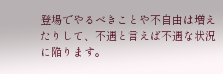登場でやるべきことや不自由は増えたりして、不遇と言えば不遇な状況に陥ります。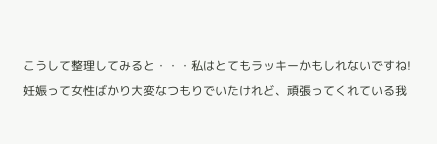こうして整理してみると・・・私はとてもラッキーかもしれないですね!
妊娠って女性ばかり大変なつもりでいたけれど、頑張ってくれている我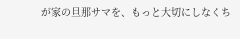が家の旦那サマを、もっと大切にしなくち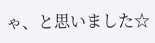ゃ、と思いました☆